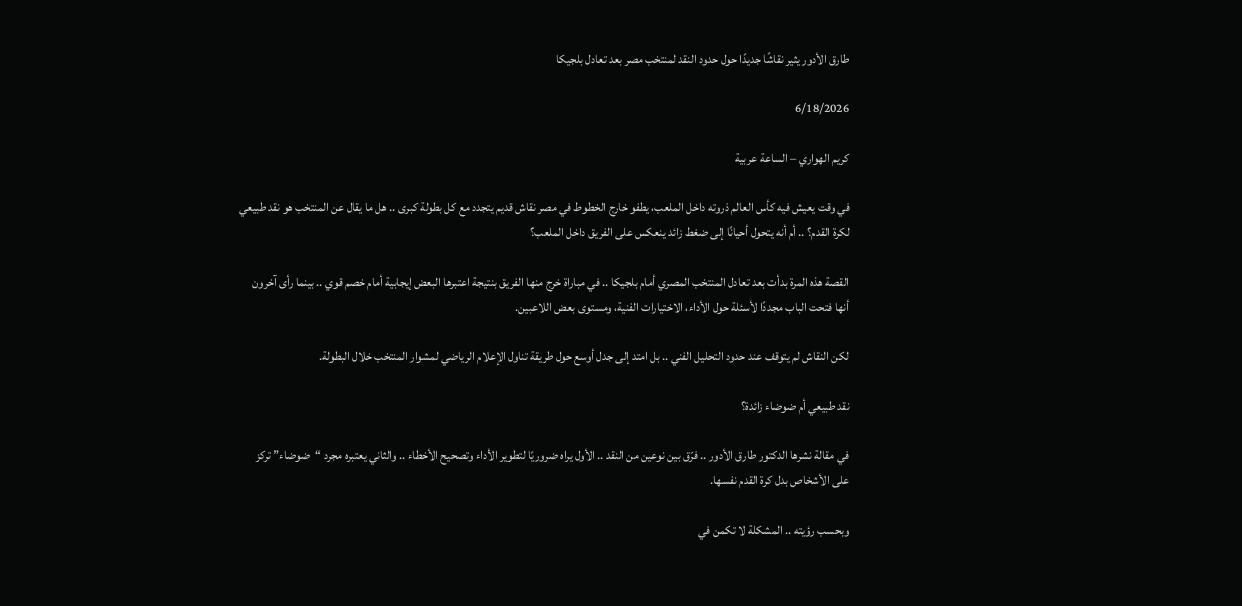طارق الأدور يثير نقاشًا جديدًا حول حدود النقد لمنتخب مصر بعد تعادل بلجيكا

6/18/2026

كريم الهواري – الساعة عربية

في وقت يعيش فيه كأس العالم ذروته داخل الملعب، يطفو خارج الخطوط في مصر نقاش قديم يتجدد مع كل بطولة كبرى .. هل ما يقال عن المنتخب هو نقد طبيعي لكرة القدم؟ .. أم أنه يتحول أحيانًا إلى ضغط زائد ينعكس على الفريق داخل الملعب؟

القصة هذه المرة بدأت بعد تعادل المنتخب المصري أمام بلجيكا .. في مباراة خرج منها الفريق بنتيجة اعتبرها البعض إيجابية أمام خصم قوي .. بينما رأى آخرون أنها فتحت الباب مجددًا لأسئلة حول الأداء، الاختيارات الفنية، ومستوى بعض اللاعبين.

لكن النقاش لم يتوقف عند حدود التحليل الفني .. بل امتد إلى جدل أوسع حول طريقة تناول الإعلام الرياضي لمشوار المنتخب خلال البطولة.

نقد طبيعي أم ضوضاء زائدة؟

في مقالة نشرها الدكتور طارق الأدور .. فرّق بين نوعين من النقد .. الأول يراه ضروريًا لتطوير الأداء وتصحيح الأخطاء .. والثاني يعتبره مجرد “ضوضاء” تركز على الأشخاص بدل كرة القدم نفسها.

وبحسب رؤيته .. المشكلة لا تكمن في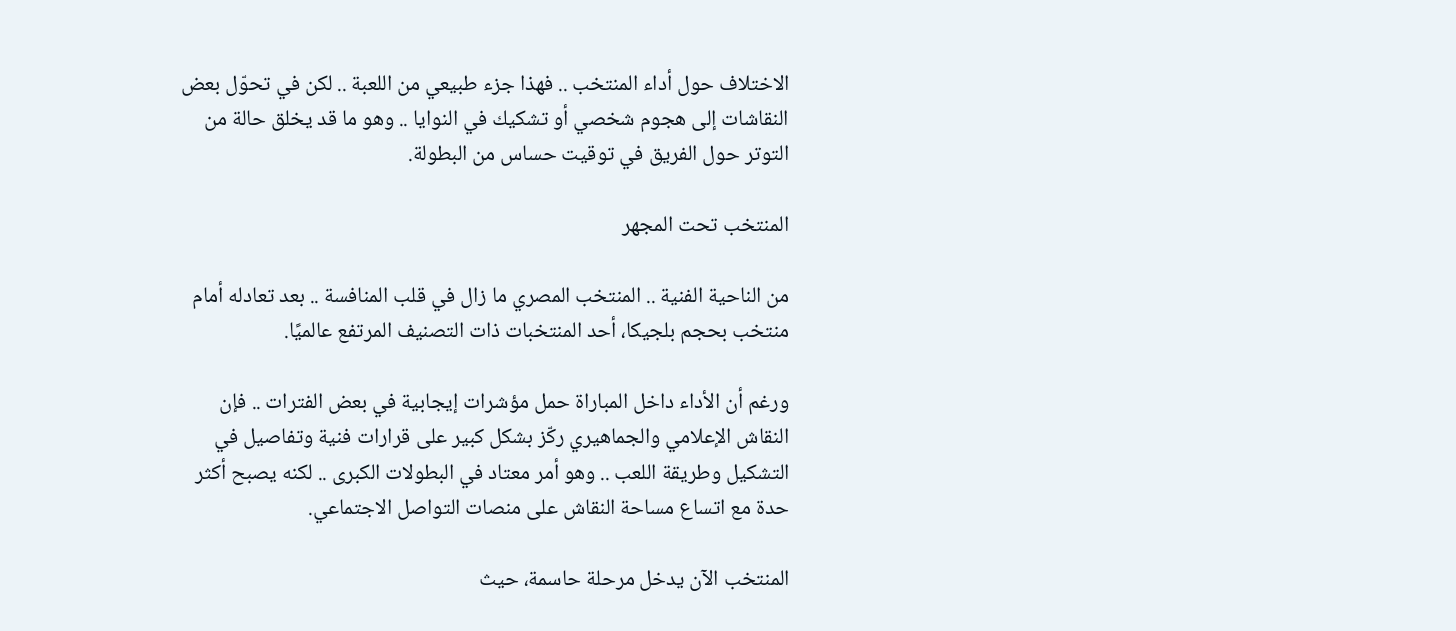الاختلاف حول أداء المنتخب .. فهذا جزء طبيعي من اللعبة .. لكن في تحوّل بعض النقاشات إلى هجوم شخصي أو تشكيك في النوايا .. وهو ما قد يخلق حالة من التوتر حول الفريق في توقيت حساس من البطولة.

المنتخب تحت المجهر

من الناحية الفنية .. المنتخب المصري ما زال في قلب المنافسة .. بعد تعادله أمام منتخب بحجم بلجيكا، أحد المنتخبات ذات التصنيف المرتفع عالميًا.

ورغم أن الأداء داخل المباراة حمل مؤشرات إيجابية في بعض الفترات .. فإن النقاش الإعلامي والجماهيري ركّز بشكل كبير على قرارات فنية وتفاصيل في التشكيل وطريقة اللعب .. وهو أمر معتاد في البطولات الكبرى .. لكنه يصبح أكثر حدة مع اتساع مساحة النقاش على منصات التواصل الاجتماعي.

المنتخب الآن يدخل مرحلة حاسمة، حيث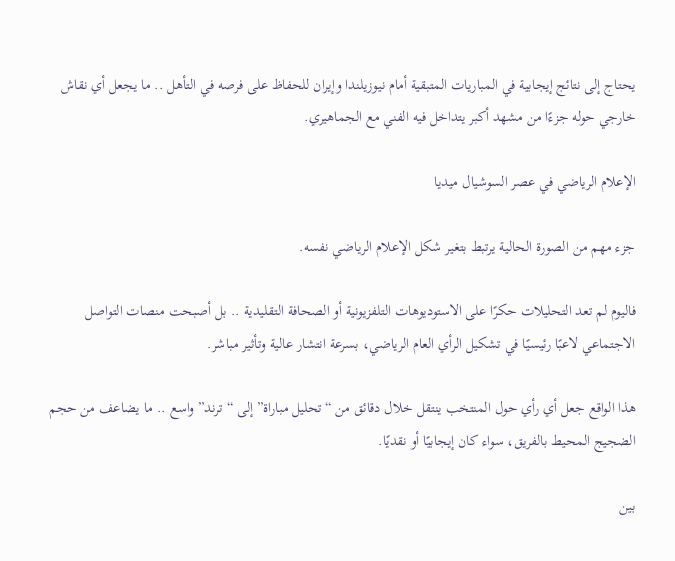يحتاج إلى نتائج إيجابية في المباريات المتبقية أمام نيوزيلندا وإيران للحفاظ على فرصه في التأهل .. ما يجعل أي نقاش خارجي حوله جزءًا من مشهد أكبر يتداخل فيه الفني مع الجماهيري.

الإعلام الرياضي في عصر السوشيال ميديا

جزء مهم من الصورة الحالية يرتبط بتغير شكل الإعلام الرياضي نفسه.

فاليوم لم تعد التحليلات حكرًا على الاستوديوهات التلفزيونية أو الصحافة التقليدية .. بل أصبحت منصات التواصل الاجتماعي لاعبًا رئيسيًا في تشكيل الرأي العام الرياضي، بسرعة انتشار عالية وتأثير مباشر.

هذا الواقع جعل أي رأي حول المنتخب ينتقل خلال دقائق من “تحليل مباراة” إلى “ترند” واسع .. ما يضاعف من حجم الضجيج المحيط بالفريق، سواء كان إيجابيًا أو نقديًا.

بين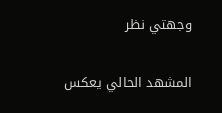وجهتي نظر

المشهد الحالي يعكس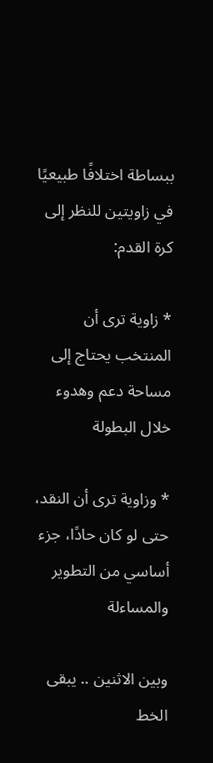ببساطة اختلافًا طبيعيًا في زاويتين للنظر إلى كرة القدم:

* زاوية ترى أن المنتخب يحتاج إلى مساحة دعم وهدوء خلال البطولة

* وزاوية ترى أن النقد، حتى لو كان حادًا، جزء أساسي من التطوير والمساءلة

وبين الاثنين .. يبقى الخط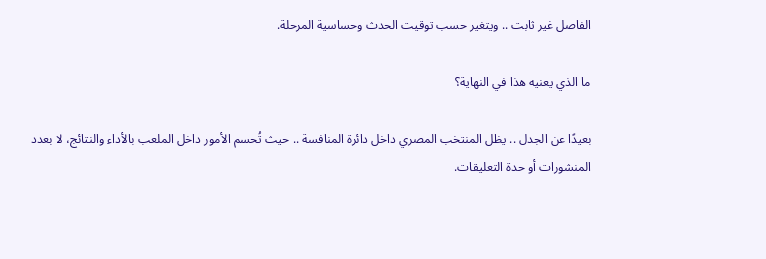الفاصل غير ثابت .. ويتغير حسب توقيت الحدث وحساسية المرحلة.

ما الذي يعنيه هذا في النهاية؟

بعيدًا عن الجدل .. يظل المنتخب المصري داخل دائرة المنافسة .. حيث تُحسم الأمور داخل الملعب بالأداء والنتائج، لا بعدد المنشورات أو حدة التعليقات.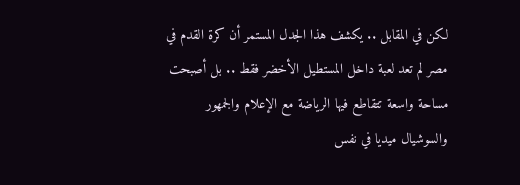لكن في المقابل .. يكشف هذا الجدل المستمر أن كرة القدم في مصر لم تعد لعبة داخل المستطيل الأخضر فقط .. بل أصبحت مساحة واسعة تتقاطع فيها الرياضة مع الإعلام والجمهور والسوشيال ميديا في نفس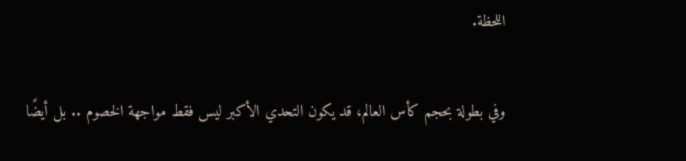اللحظة.

وفي بطولة بحجم كأس العالم، قد يكون التحدي الأكبر ليس فقط مواجهة الخصوم .. بل أيضًا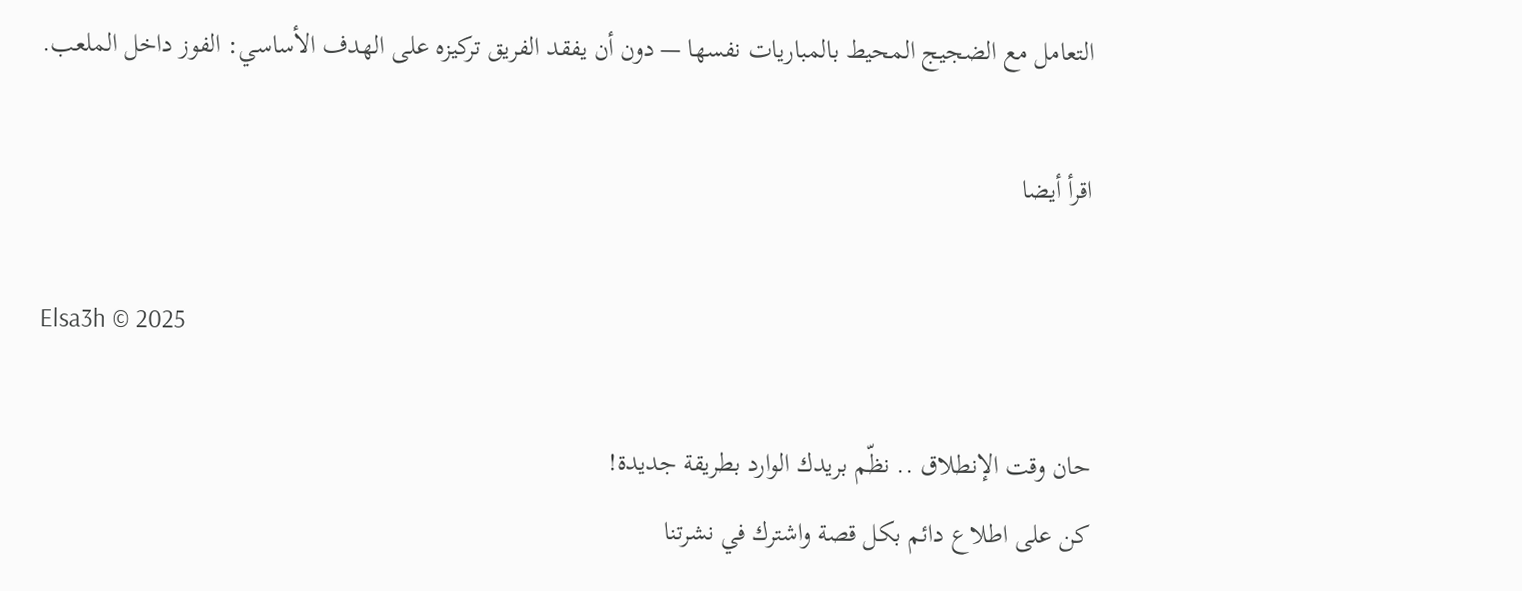التعامل مع الضجيج المحيط بالمباريات نفسها — دون أن يفقد الفريق تركيزه على الهدف الأساسي: الفوز داخل الملعب.

اقرأ أيضا

Elsa3h © 2025

حان وقت الإنطلاق .. نظّم بريدك الوارد بطريقة جديدة!
كن على اطلاع دائم بكل قصة واشترك في نشرتنا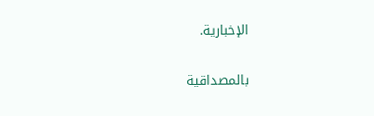الإخبارية.

بالمصداقية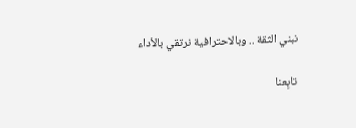نبني الثقة .. وبالاحترافية نرتقي بالأداء

تابِعنا